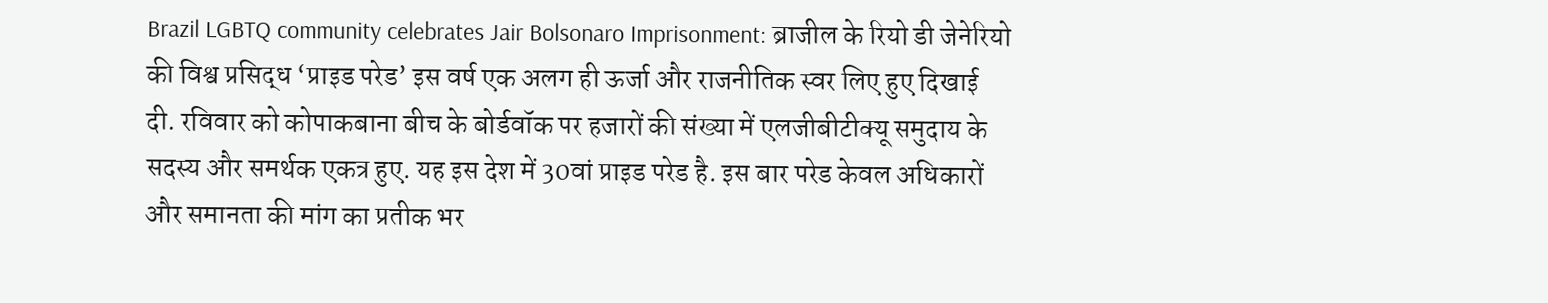Brazil LGBTQ community celebrates Jair Bolsonaro Imprisonment: ब्राजील के रियो डी जेनेरियो की विश्व प्रसिद्ध ‘प्राइड परेड’ इस वर्ष एक अलग ही ऊर्जा और राजनीतिक स्वर लिए हुए दिखाई दी. रविवार को कोपाकबाना बीच के बोर्डवॉक पर हजारों की संख्या में एलजीबीटीक्यू समुदाय के सदस्य और समर्थक एकत्र हुए. यह इस देश में 30वां प्राइड परेड है. इस बार परेड केवल अधिकारों और समानता की मांग का प्रतीक भर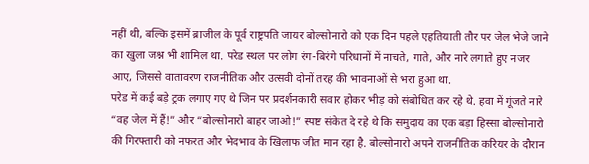नहीं थी, बल्कि इसमें ब्राजील के पूर्व राष्ट्रपति जायर बोल्सोनारो को एक दिन पहले एहतियाती तौर पर जेल भेजे जाने का खुला जश्न भी शामिल था. परेड स्थल पर लोग रंग-बिरंगे परिधानों में नाचते, गाते, और नारे लगाते हुए नजर आए, जिससे वातावरण राजनीतिक और उत्सवी दोनों तरह की भावनाओं से भरा हुआ था.
परेड में कई बड़े ट्रक लगाए गए थे जिन पर प्रदर्शनकारी सवार होकर भीड़ को संबोधित कर रहे थे. हवा में गूंजते नारे “वह जेल में हैं!” और “बोल्सोनारो बाहर जाओ!” स्पष्ट संकेत दे रहे थे कि समुदाय का एक बड़ा हिस्सा बोल्सोनारो की गिरफ्तारी को नफरत और भेदभाव के खिलाफ जीत मान रहा है. बोल्सोनारो अपने राजनीतिक करियर के दौरान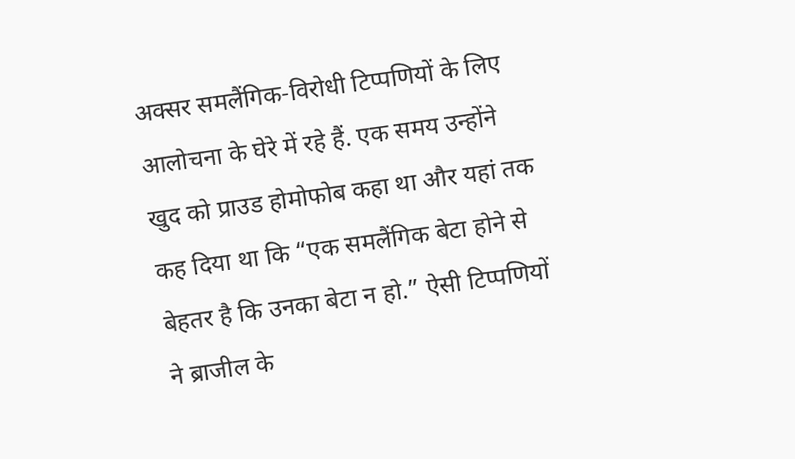अक्सर समलैंगिक-विरोधी टिप्पणियों के लिए आलोचना के घेरे में रहे हैं. एक समय उन्होंने खुद को प्राउड होमोफोब कहा था और यहां तक कह दिया था कि “एक समलैंगिक बेटा होने से बेहतर है कि उनका बेटा न हो.” ऐसी टिप्पणियों ने ब्राजील के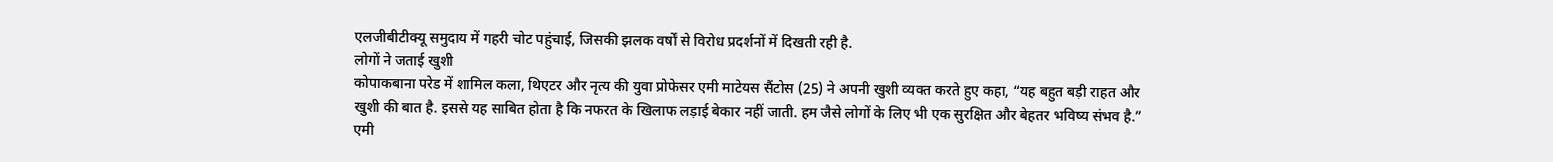एलजीबीटीक्यू समुदाय में गहरी चोट पहुंचाई, जिसकी झलक वर्षों से विरोध प्रदर्शनों में दिखती रही है.
लोगों ने जताई खुशी
कोपाकबाना परेड में शामिल कला, थिएटर और नृत्य की युवा प्रोफेसर एमी माटेयस सैंटोस (25) ने अपनी खुशी व्यक्त करते हुए कहा, “यह बहुत बड़ी राहत और खुशी की बात है. इससे यह साबित होता है कि नफरत के खिलाफ लड़ाई बेकार नहीं जाती. हम जैसे लोगों के लिए भी एक सुरक्षित और बेहतर भविष्य संभव है.” एमी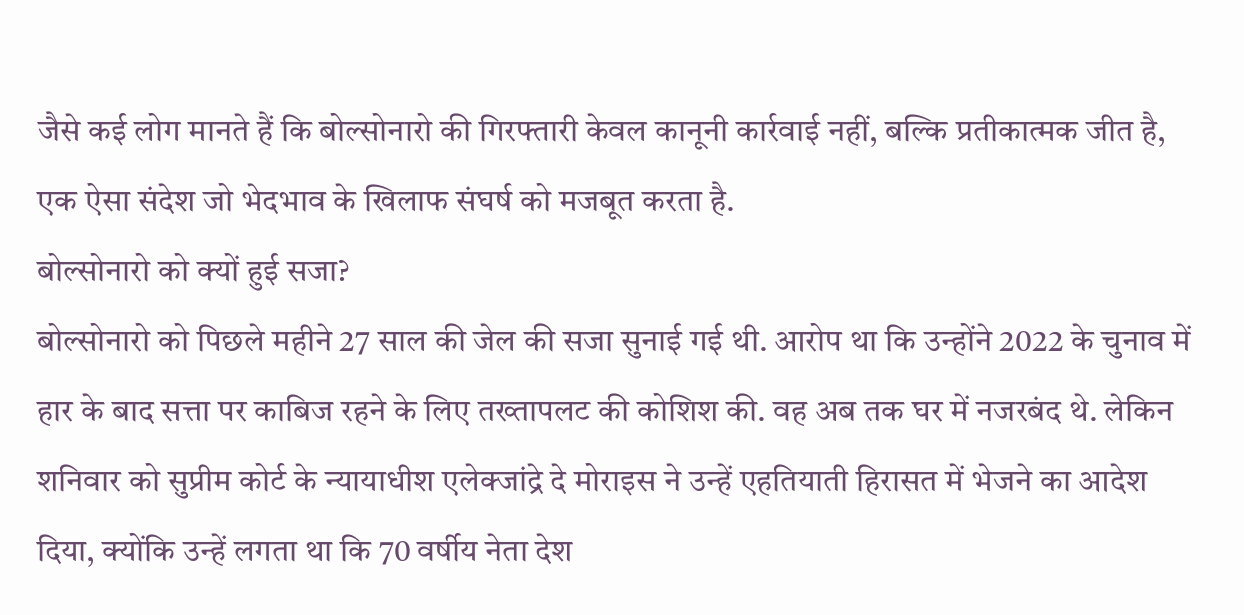जैसे कई लोग मानते हैं कि बोल्सोनारो की गिरफ्तारी केवल कानूनी कार्रवाई नहीं, बल्कि प्रतीकात्मक जीत है, एक ऐसा संदेश जो भेदभाव के खिलाफ संघर्ष को मजबूत करता है.
बोल्सोनारो को क्यों हुई सजा?
बोल्सोनारो को पिछले महीने 27 साल की जेल की सजा सुनाई गई थी. आरोप था कि उन्होंने 2022 के चुनाव में हार के बाद सत्ता पर काबिज रहने के लिए तख्तापलट की कोशिश की. वह अब तक घर में नजरबंद थे. लेकिन शनिवार को सुप्रीम कोर्ट के न्यायाधीश एलेक्जांद्रे दे मोराइस ने उन्हें एहतियाती हिरासत में भेजने का आदेश दिया, क्योंकि उन्हें लगता था कि 70 वर्षीय नेता देश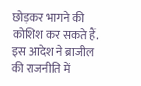छोड़कर भागने की कोशिश कर सकते हैं. इस आदेश ने ब्राजील की राजनीति में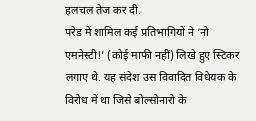हलचल तेज कर दी.
परेड में शामिल कई प्रतिभागियों ने ‘नो एमनेस्टी!’ (कोई माफी नहीं) लिखे हुए स्टिकर लगाए थे. यह संदेश उस विवादित विधेयक के विरोध में था जिसे बोल्सोनारो के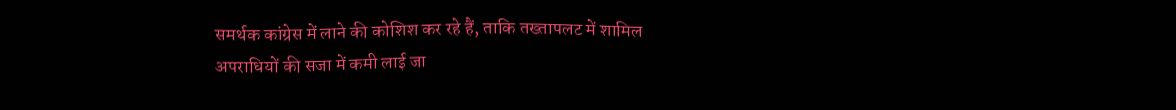समर्थक कांग्रेस में लाने की कोशिश कर रहे हैं, ताकि तख्तापलट में शामिल अपराधियों की सजा में कमी लाई जा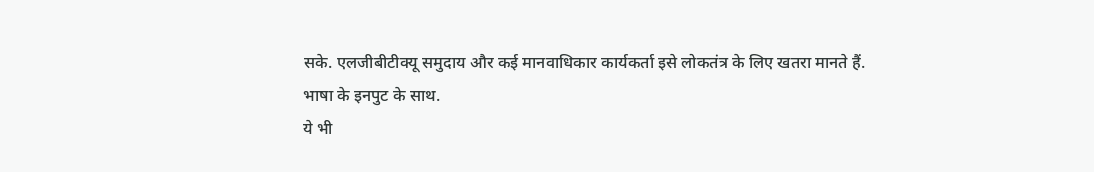सके. एलजीबीटीक्यू समुदाय और कई मानवाधिकार कार्यकर्ता इसे लोकतंत्र के लिए खतरा मानते हैं.
भाषा के इनपुट के साथ.
ये भी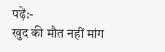पढ़ें:-
खुद की मौत नहीं मांग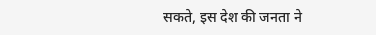सकते, इस देश की जनता ने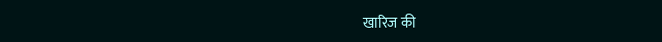खारिज की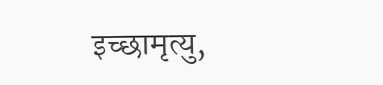इच्छामृत्यु,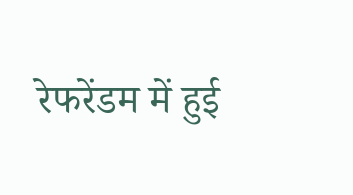रेफरेंडम में हुई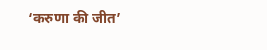‘करुणा की जीत’